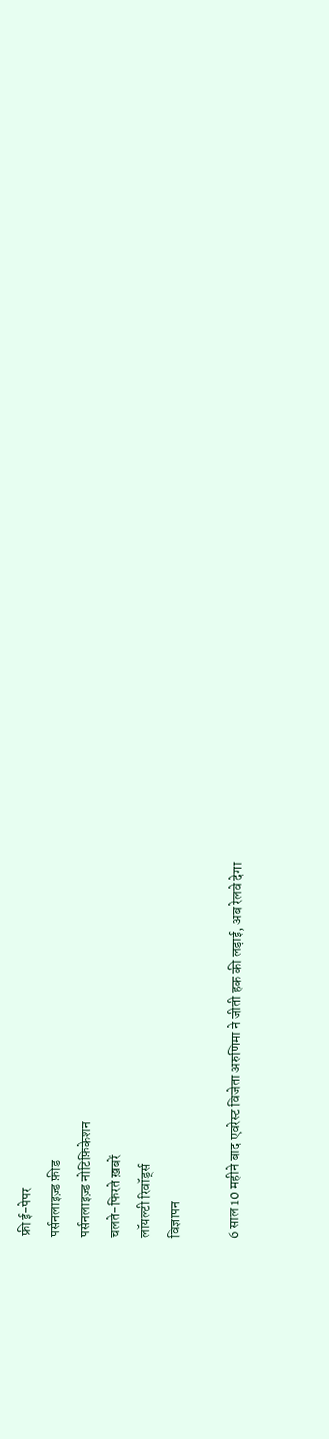फ्री ई-पेपर
पर्सनलाइज़्ड फ़ीड
पर्सनलाइज़्ड नोटिफ़िकेशन
चलते-फिरते ख़बरें
लॉयल्टी रिवॉर्ड्स
विज्ञापन

6 साल 10 महीने बाद एवरेस्ट विजेता अरुणिमा ने जीती हक की लड़ाई, अब रेलवे देगा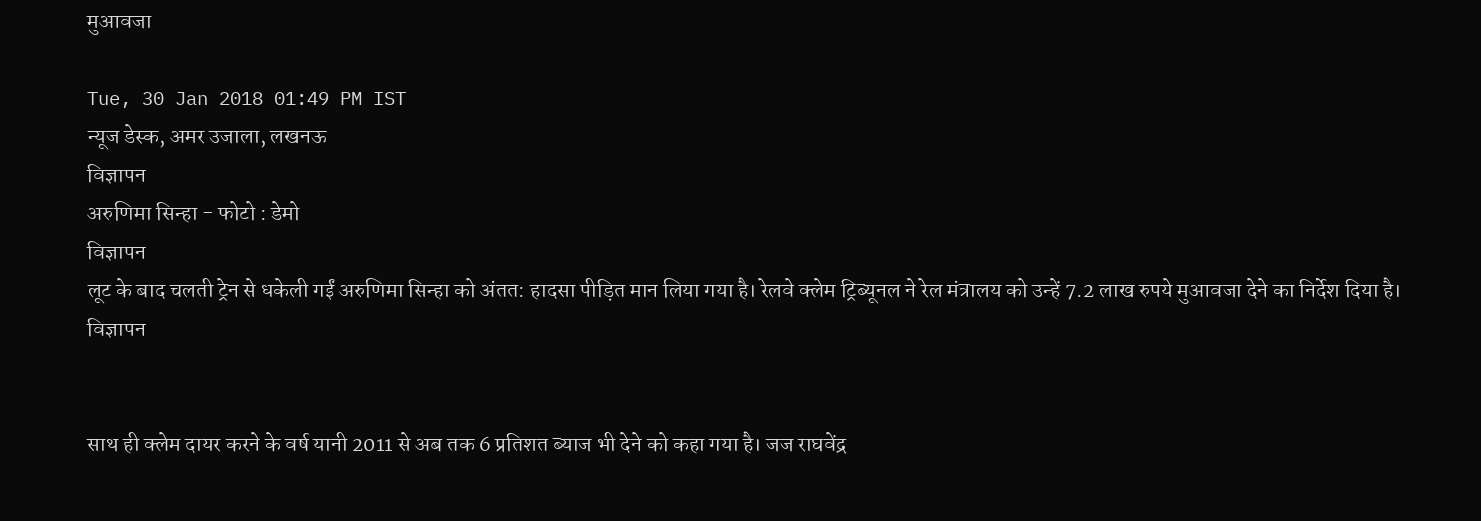मुआवजा

Tue, 30 Jan 2018 01:49 PM IST
न्यूज डेस्क, अमर उजाला, लखनऊ
विज्ञापन
अरुणिमा सिन्हा - फोटो : डेमो
विज्ञापन
लूट के बाद चलती ट्रेन से धकेली गईं अरुणिमा सिन्हा को अंतत: हादसा पीड़ित मान लिया गया है। रेलवे क्लेम ट्रिब्यूनल ने रेल मंत्रालय को उन्हें 7.2 लाख रुपये मुआवजा देने का निर्देश दिया है।
विज्ञापन


साथ ही क्लेम दायर करने के वर्ष यानी 2011 से अब तक 6 प्रतिशत ब्याज भी देने को कहा गया है। जज राघवेंद्र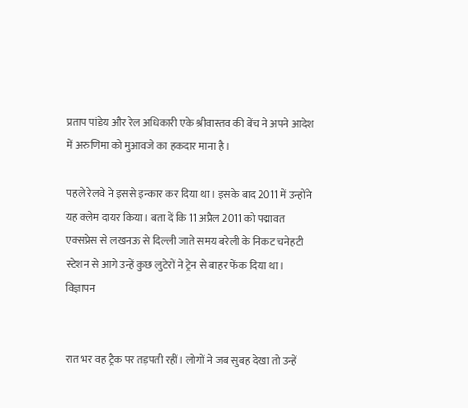प्रताप पांडेय और रेल अधिकारी एके श्रीवास्तव की बेंच ने अपने आदेश में अरुणिमा को मुआवजे का हकदार माना है।

पहले रेलवे ने इससे इन्कार कर दिया था। इसके बाद 2011 में उन्होंने यह क्लेम दायर किया। बता दें कि 11 अप्रैल 2011 को पद्मावत एक्सप्रेस से लखनऊ से दिल्ली जाते समय बरेली के निकट चनेहटी स्टेशन से आगे उन्हें कुछ लुटेरों ने ट्रेन से बाहर फेंक दिया था।
विज्ञापन


रात भर वह ट्रैक पर तड़पती रहीं। लोगों ने जब सुबह देखा तो उन्हें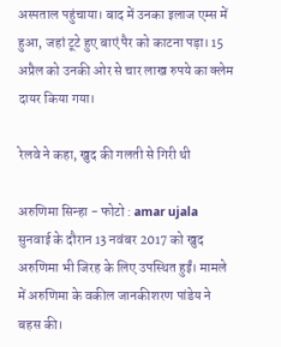अस्पताल पहुंचाया। बाद में उनका इलाज एम्स में हुआ, जहां टूटे हुए बाएं पैर को काटना पड़ा। 15 अप्रैल को उनकी ओर से चार लाख रुपये का क्लेम दायर किया गया।

रेलवे ने कहा, खुद की गलती से गिरी थी

अरुणिमा सिन्हा - फोटो : amar ujala
सुनवाई के दौरान 13 नवंबर 2017 को खुद अरुणिमा भी जिरह के लिए उपस्थित हुईं। मामले में अरुणिमा के वकील जानकीशरण पांडेय ने बहस की।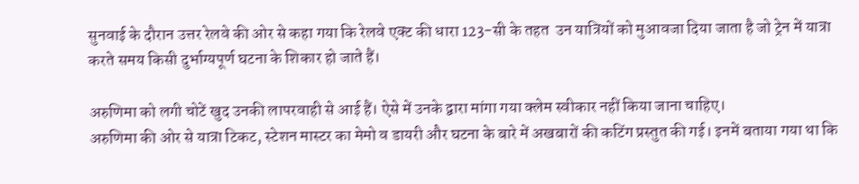सुनवाई के दौरान उत्तर रेलवे की ओर से कहा गया कि रेलवे एक्ट की धारा 123-सी के तहत  उन यात्रियों को मुआवजा दिया जाता है जो ट्रेन में यात्रा करते समय किसी दुर्भाग्यपूर्ण घटना के शिकार हो जाते हैं।

अरुणिमा को लगी चोटें खुद उनकी लापरवाही से आई हैं। ऐसे में उनके द्वारा मांगा गया क्लेम स्वीकार नहीं किया जाना चाहिए।
अरुणिमा की ओर से यात्रा टिकट, स्टेशन मास्टर का मेमो व डायरी और घटना के बारे में अखबारों की कटिंग प्रस्तुत की गई। इनमें बताया गया था कि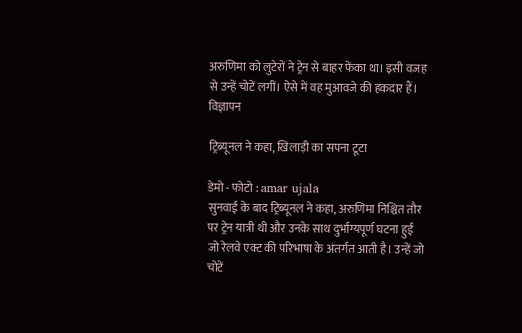अरुणिमा को लुटेरों ने ट्रेन से बाहर फेंका था। इसी वजह से उन्हें चोटें लगीं। ऐसे में वह मुआवजे की हकदार हैं।
विज्ञापन

ट्रिब्यूनल ने कहा, खिलाड़ी का सपना टूटा

डेमो - फोटो : amar ujala
सुनवाई के बाद ट्रिब्यूनल ने कहा, अरुणिमा निश्चित तौर पर ट्रेन यात्री थी और उनके साथ दुर्भाग्यपूर्ण घटना हुई जो रेलवे एक्ट की परिभाषा के अंतर्गत आती है। उन्हें जो चोटें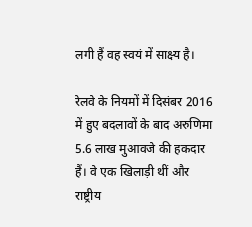लगी हैं वह स्वयं में साक्ष्य है।

रेलवे के नियमों में दिसंबर 2016 में हुए बदलावों के बाद अरुणिमा 5.6 लाख मुआवजे की हकदार हैं। वे एक खिलाड़ी थीं और राष्ट्रीय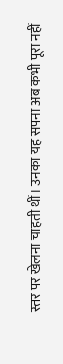स्तर पर खेलना चाहती थीं। उनका यह सपना अब कभी पूरा नहीं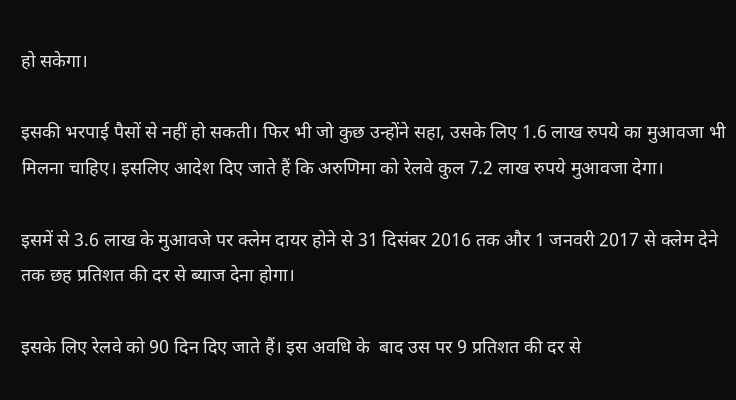हो सकेगा।

इसकी भरपाई पैसों से नहीं हो सकती। फिर भी जो कुछ उन्होंने सहा, उसके लिए 1.6 लाख रुपये का मुआवजा भी मिलना चाहिए। इसलिए आदेश दिए जाते हैं कि अरुणिमा को रेलवे कुल 7.2 लाख रुपये मुआवजा देगा।

इसमें से 3.6 लाख के मुआवजे पर क्लेम दायर होने से 31 दिसंबर 2016 तक और 1 जनवरी 2017 से क्लेम देने तक छह प्रतिशत की दर से ब्याज देना होगा।

इसके लिए रेलवे को 90 दिन दिए जाते हैं। इस अवधि के  बाद उस पर 9 प्रतिशत की दर से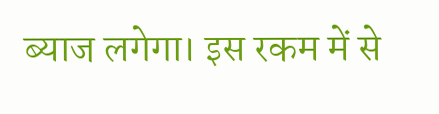ब्याज लगेगा। इस रकम में से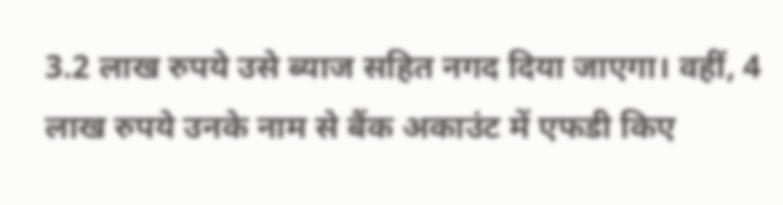3.2 लाख रुपये उसे ब्याज सहित नगद दिया जाएगा। वहीं, 4 लाख रुपये उनके नाम से बैंक अकाउंट में एफडी किए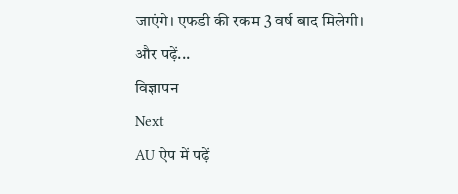जाएंगे। एफडी की रकम 3 वर्ष बाद मिलेगी।
और पढ़ें...
विज्ञापन
Next
AU ऐप में पढ़ें